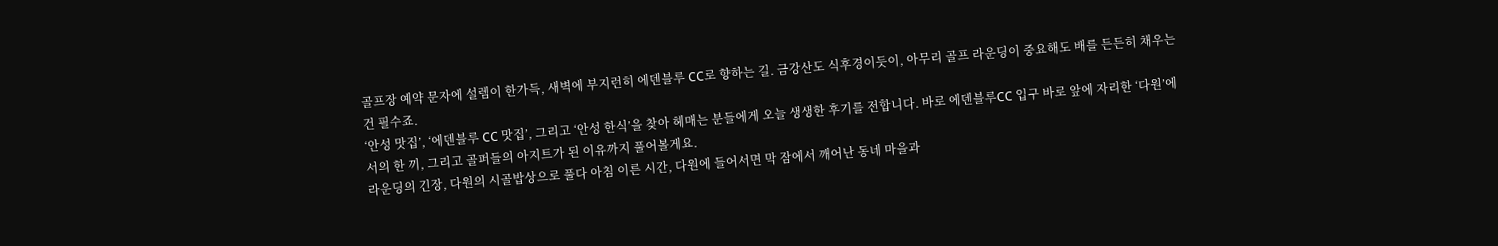골프장 예약 문자에 설렘이 한가득, 새벽에 부지런히 에덴블루 CC로 향하는 길. 금강산도 식후경이듯이, 아무리 골프 라운딩이 중요해도 배를 든든히 채우는 건 필수죠.
‘안성 맛집’, ‘에덴블루 CC 맛집’, 그리고 ‘안성 한식’을 찾아 헤매는 분들에게 오늘 생생한 후기를 전합니다. 바로 에덴블루CC 입구 바로 앞에 자리한 ‘다원’에서의 한 끼, 그리고 골퍼들의 아지트가 된 이유까지 풀어볼게요.
라운딩의 긴장, 다원의 시골밥상으로 풀다 아침 이른 시간, 다원에 들어서면 막 잠에서 깨어난 동네 마을과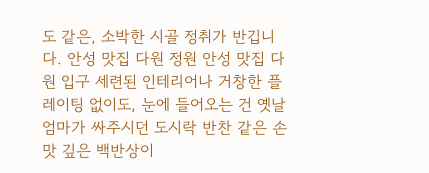도 같은, 소박한 시골 정취가 반깁니다. 안성 맛집 다원 정원 안성 맛집 다원 입구 세련된 인테리어나 거창한 플레이팅 없이도, 눈에 들어오는 건 옛날 엄마가 싸주시던 도시락 반찬 같은 손맛 깊은 백반상이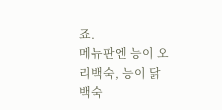죠.
메뉴판엔 능이 오리백숙, 능이 닭백숙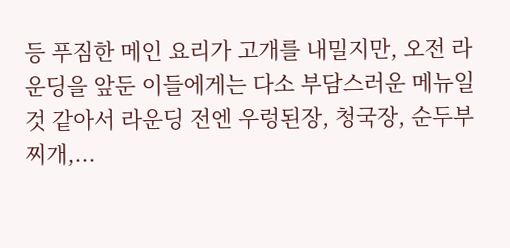등 푸짐한 메인 요리가 고개를 내밀지만, 오전 라운딩을 앞둔 이들에게는 다소 부담스러운 메뉴일 것 같아서 라운딩 전엔 우렁된장, 청국장, 순두부찌개,...